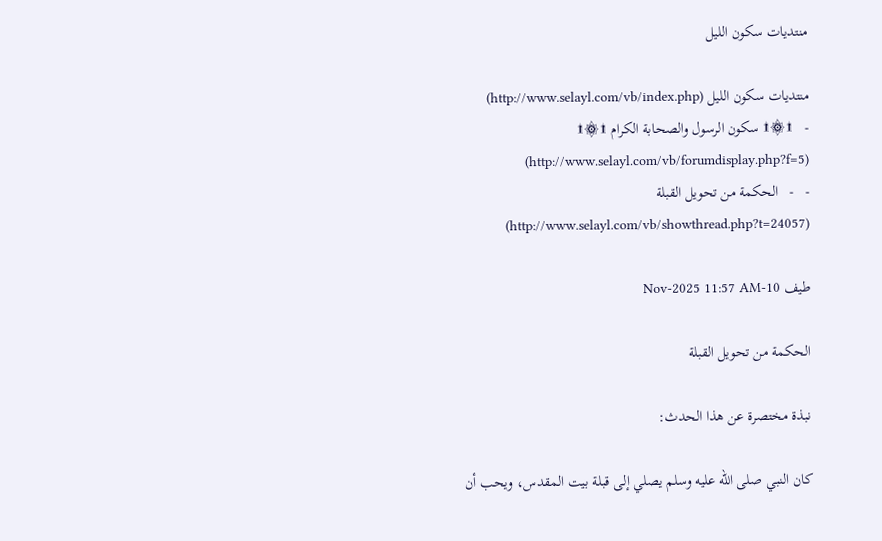منتديات سكون الليل

منتديات سكون الليل (http://www.selayl.com/vb/index.php)
-   ۩۞۩ سكون الرسول والصحابة الكرام ۩۞۩ (http://www.selayl.com/vb/forumdisplay.php?f=5)
-   -   الحكمة من تحويل القبلة (http://www.selayl.com/vb/showthread.php?t=24057)

طيف 10-Nov-2025 11:57 AM

الحكمة من تحويل القبلة

نبذة مختصرة عن هذا الحدث:

كان النبي صلى الله عليه وسلم يصلي إلى قبلة بيت المقدس، ويحب أن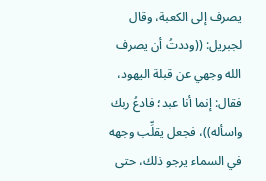يصرف إلى الكعبة، وقال لجبريل: ((وددتُ أن يصرف الله وجهي عن قبلة اليهود، فقال: إنما أنا عبد؛ فادعُ ربك واسأله))، فجعل يقلِّب وجهه في السماء يرجو ذلك، حتى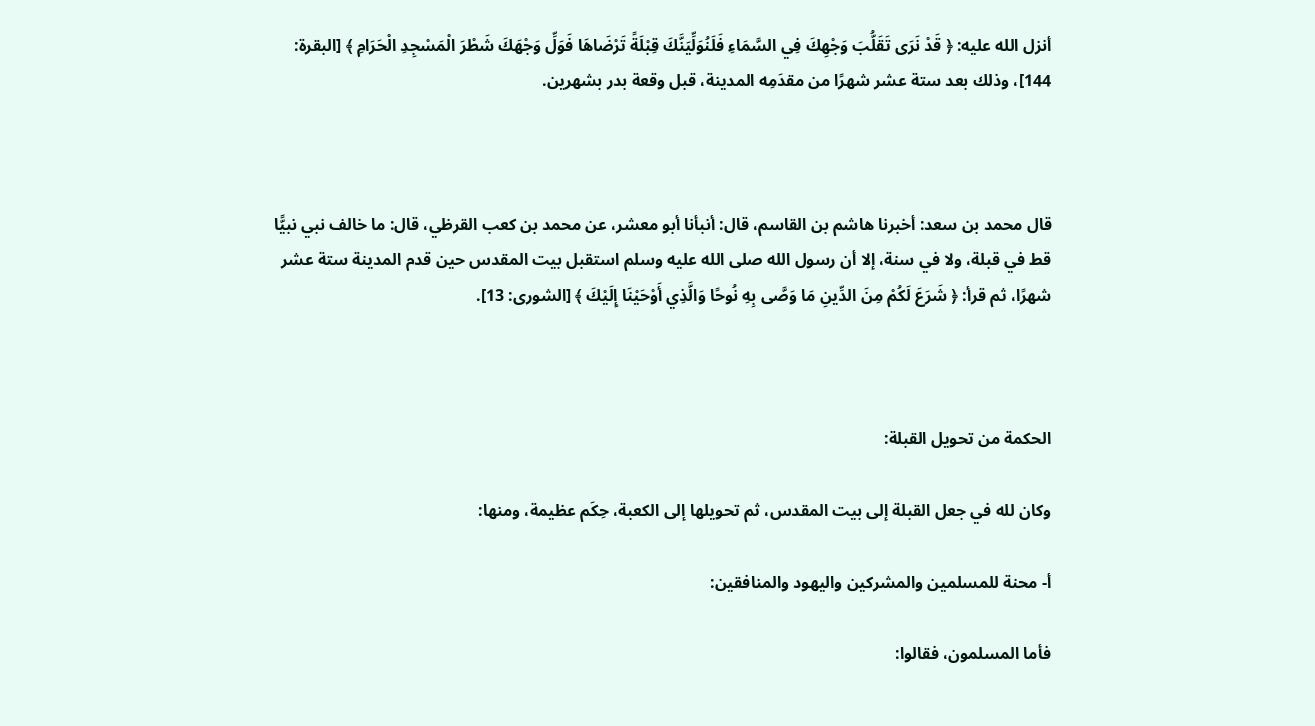أنزل الله عليه: ﴿ قَدْ نَرَى تَقَلُّبَ وَجْهِكَ فِي السَّمَاءِ فَلَنُوَلِّيَنَّكَ قِبْلَةً تَرْضَاهَا فَوَلِّ وَجْهَكَ شَطْرَ الْمَسْجِدِ الْحَرَامِ ﴾ [البقرة: 144]، وذلك بعد ستة عشر شهرًا من مقدَمِه المدينة، قبل وقعة بدر بشهرين.



قال محمد بن سعد: أخبرنا هاشم بن القاسم، قال: أنبأنا أبو معشر، عن محمد بن كعب القرظي، قال: ما خالف نبي نبيًّا قط في قبلة، ولا في سنة، إلا أن رسول الله صلى الله عليه وسلم استقبل بيت المقدس حين قدم المدينة ستة عشر شهرًا، ثم قرأ: ﴿ شَرَعَ لَكُمْ مِنَ الدِّينِ مَا وَصَّى بِهِ نُوحًا وَالَّذِي أَوْحَيْنَا إِلَيْكَ ﴾ [الشورى: 13].



الحكمة من تحويل القبلة:

وكان لله في جعل القبلة إلى بيت المقدس، ثم تحويلها إلى الكعبة، حِكَم عظيمة، ومنها:

أ- محنة للمسلمين والمشركين واليهود والمنافقين:

فأما المسلمون، فقالوا: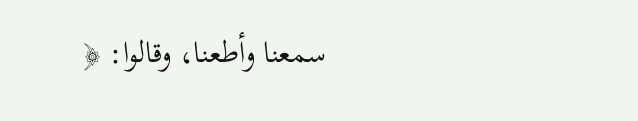سمعنا وأطعنا، وقالوا: ﴿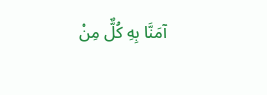آمَنَّا بِهِ كُلٌّ مِنْ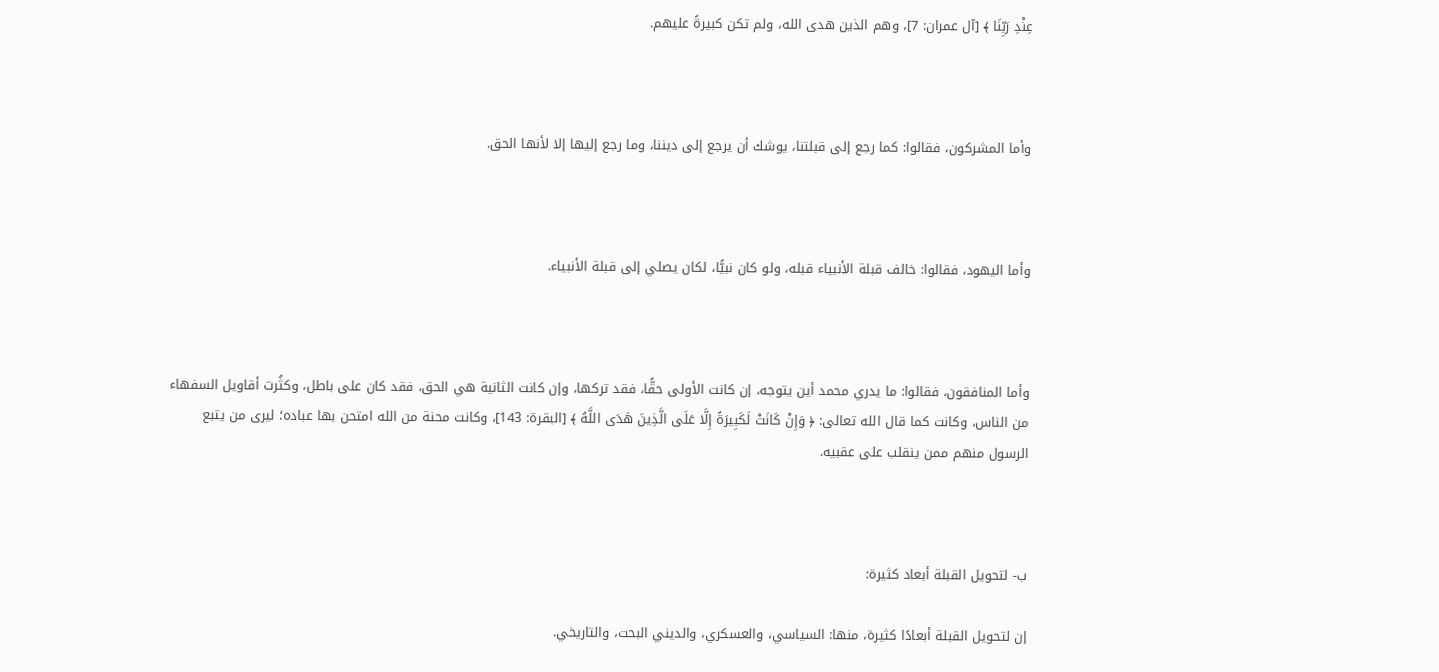عِنْدِ رَبِّنَا ﴾ [آل عمران: 7]، وهم الذين هدى الله، ولم تكن كبيرةً عليهم.



وأما المشركون، فقالوا: كما رجع إلى قبلتنا، يوشك أن يرجع إلى ديننا، وما رجع إليها إلا لأنها الحق.



وأما اليهود، فقالوا: خالف قبلة الأنبياء قبله، ولو كان نبيًّا، لكان يصلي إلى قبلة الأنبياء.



وأما المنافقون، فقالوا: ما يدري محمد أين يتوجه، إن كانت الأولى حقًّا، فقد تركها، وإن كانت الثانية هي الحق، فقد كان على باطل، وكثُرت أقاويل السفهاء من الناس، وكانت كما قال الله تعالى: ﴿ وَإِنْ كَانَتْ لَكَبِيرَةً إِلَّا عَلَى الَّذِينَ هَدَى اللَّهُ ﴾ [البقرة: 143]، وكانت محنة من الله امتحن بها عباده؛ ليرى من يتبع الرسول منهم ممن ينقلب على عقبيه.



ب- لتحويل القبلة أبعاد كثيرة:

إن لتحويل القبلة أبعادًا كثيرة، منها: السياسي، والعسكري، والديني البحت، والتاريخي.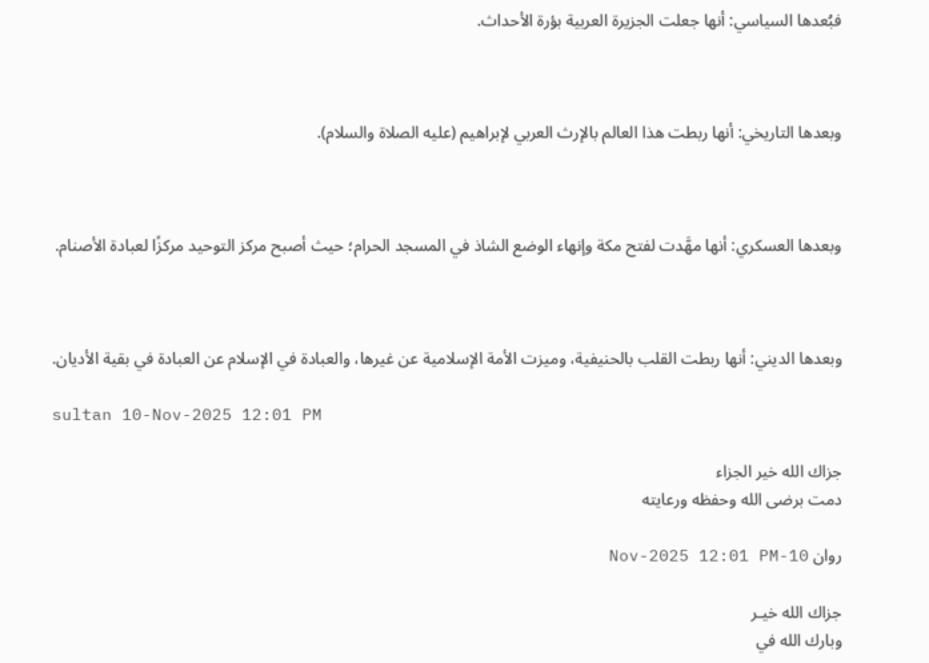فبُعدها السياسي: أنها جعلت الجزيرة العربية بؤرة الأحداث.



وبعدها التاريخي: أنها ربطت هذا العالم بالإرث العربي لإبراهيم (عليه الصلاة والسلام).



وبعدها العسكري: أنها مهَّدت لفتح مكة وإنهاء الوضع الشاذ في المسجد الحرام؛ حيث أصبح مركز التوحيد مركزًا لعبادة الأصنام.



وبعدها الديني: أنها ربطت القلب بالحنيفية، وميزت الأمة الإسلامية عن غيرها، والعبادة في الإسلام عن العبادة في بقية الأديان.

sultan 10-Nov-2025 12:01 PM

جزاك الله خير الجزاء
دمت برضى الله وحفظه ورعايته

روان 10-Nov-2025 12:01 PM

جزاك الله خيـر
وبارك الله في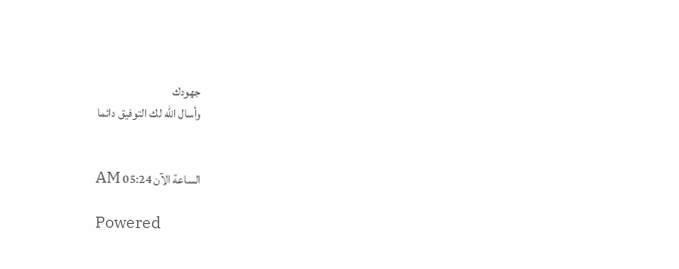جهودك
وأسال الله لك التوفيق دائما


الساعة الآن 05:24 AM

Powered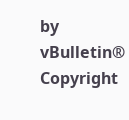by vBulletin® Copyright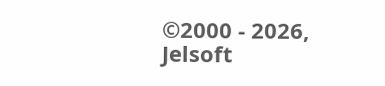©2000 - 2026, Jelsoft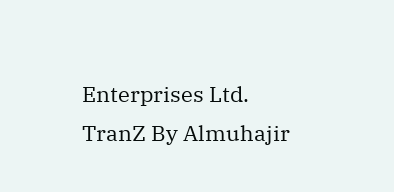Enterprises Ltd. TranZ By Almuhajir